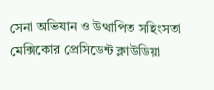সেনা অভিযান ও উত্থাপিত সহিংসতা
মেক্সিকোর প্রেসিডেন্ট ক্লাউডিয়া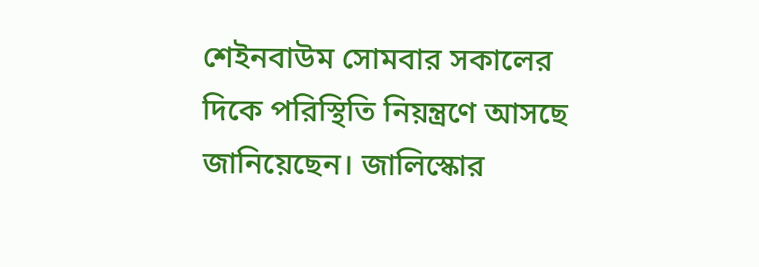শেইনবাউম সোমবার সকালের দিকে পরিস্থিতি নিয়ন্ত্রণে আসছে জানিয়েছেন। জালিস্কোর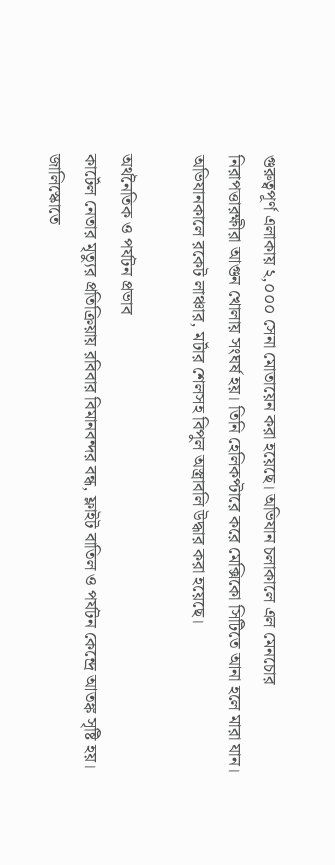গুরুত্বপূর্ণ এলাকায় ২,০০০ সেনা মোতায়েন করা হয়েছে। অভিযান চলাকালে এল মেনচোর নিরাপত্তারক্ষীরা আগুন খোলায় সংঘর্ষ হয়। তিনি হেলিকপ্টারে করে মেক্সিকো সিটিতে আনা হলে মারা যান। অভিযানকালে রকেট লাঞ্চার, মর্টার শেলসহ বিপুল অস্ত্রাবলি উদ্ধার করা হয়েছে।

অর্থনৈতিক ও পর্যটন প্রভাব
কার্টেল নেতার মৃত্যুর প্রতিক্রিয়ায় রবিবার বিমানবন্দর বন্ধ, ফ্লাইট বাতিল ও পর্যটন কেন্দ্রে আতঙ্ক সৃষ্টি হয়। জালিস্কোতে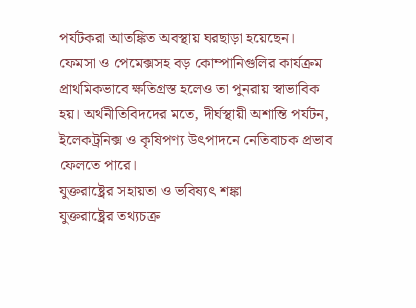পর্যটকরা আতঙ্কিত অবস্থায় ঘরছাড়া হয়েছেন। ফেমসা ও পেমেক্সসহ বড় কোম্পানিগুলির কার্যক্রম প্রাথমিকভাবে ক্ষতিগ্রস্ত হলেও তা পুনরায় স্বাভাবিক হয়। অর্থনীতিবিদদের মতে, দীর্ঘস্থায়ী অশান্তি পর্যটন, ইলেকট্রনিক্স ও কৃষিপণ্য উৎপাদনে নেতিবাচক প্রভাব ফেলতে পারে।
যুক্তরাষ্ট্রের সহায়তা ও ভবিষ্যৎ শঙ্কা
যুক্তরাষ্ট্রের তথ্যচক্র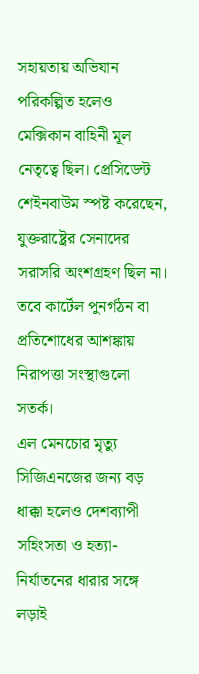সহায়তায় অভিযান পরিকল্পিত হলেও মেক্সিকান বাহিনী মূল নেতৃত্বে ছিল। প্রেসিডেন্ট শেইনবাউম স্পষ্ট করেছেন, যুক্তরাষ্ট্রের সেনাদের সরাসরি অংশগ্রহণ ছিল না। তবে কার্টেল পুনর্গঠন বা প্রতিশোধের আশঙ্কায় নিরাপত্তা সংস্থাগুলো সতর্ক।
এল মেনচোর মৃত্যু সিজিএনজের জন্য বড় ধাক্কা হলেও দেশব্যাপী সহিংসতা ও হত্যা-নির্যাতনের ধারার সঙ্গে লড়াই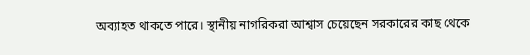অব্যাহত থাকতে পারে। স্থানীয় নাগরিকরা আশ্বাস চেয়েছেন সরকারের কাছ থেকে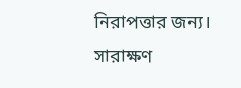নিরাপত্তার জন্য।
সারাক্ষণ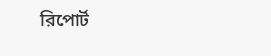রিপোর্ট